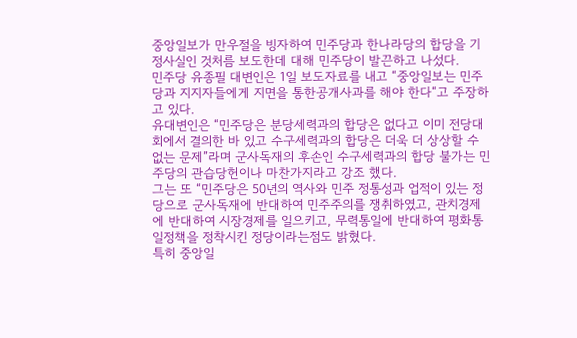중앙일보가 만우절을 빙자하여 민주당과 한나라당의 합당을 기정사실인 것처름 보도한데 대해 민주당이 발끈하고 나섰다.
민주당 유종필 대변인은 1일 보도자료를 내고 “중앙일보는 민주당과 지지자들에게 지면을 통한공개사과를 해야 한다“고 주장하고 있다.
유대변인은 “민주당은 분당세력과의 합당은 없다고 이미 전당대회에서 결의한 바 있고 수구세력과의 합당은 더욱 더 상상할 수 없는 문제”라며 군사독재의 후손인 수구세력과의 합당 불가는 민주당의 관습당헌이나 마찬가지라고 강조 했다.
그는 또 “민주당은 50년의 역사와 민주 정통성과 업적이 있는 정당으로 군사독재에 반대하여 민주주의를 쟁취하였고, 관치경제에 반대하여 시장경제를 일으키고, 무력통일에 반대하여 평화통일정책을 정착시킨 정당이라는점도 밝혔다.
특히 중앙일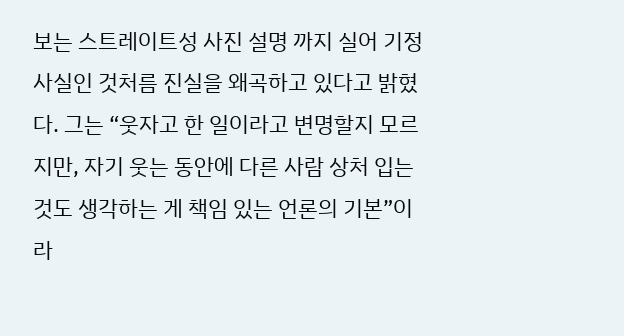보는 스트레이트성 사진 설명 까지 실어 기정사실인 것처름 진실을 왜곡하고 있다고 밝혔다. 그는 “웃자고 한 일이라고 변명할지 모르지만, 자기 웃는 동안에 다른 사람 상처 입는 것도 생각하는 게 책임 있는 언론의 기본”이라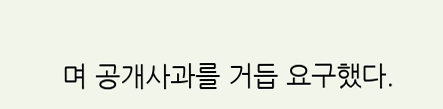며 공개사과를 거듭 요구했다.